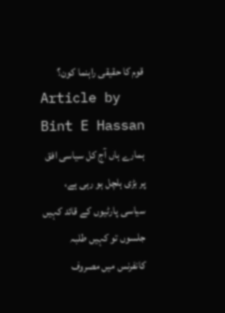قوم کا حقیقی راہنما کون؟
Article by Bint E Hassan
ہمارے ہاں آج کل سیاسی افق پر بڑی ہلچل ہو رہی ہے، سیاسی پارٹیوں کے قائد کہیں جلسوں تو کہیں طلبہ کانفرنس میں مصروف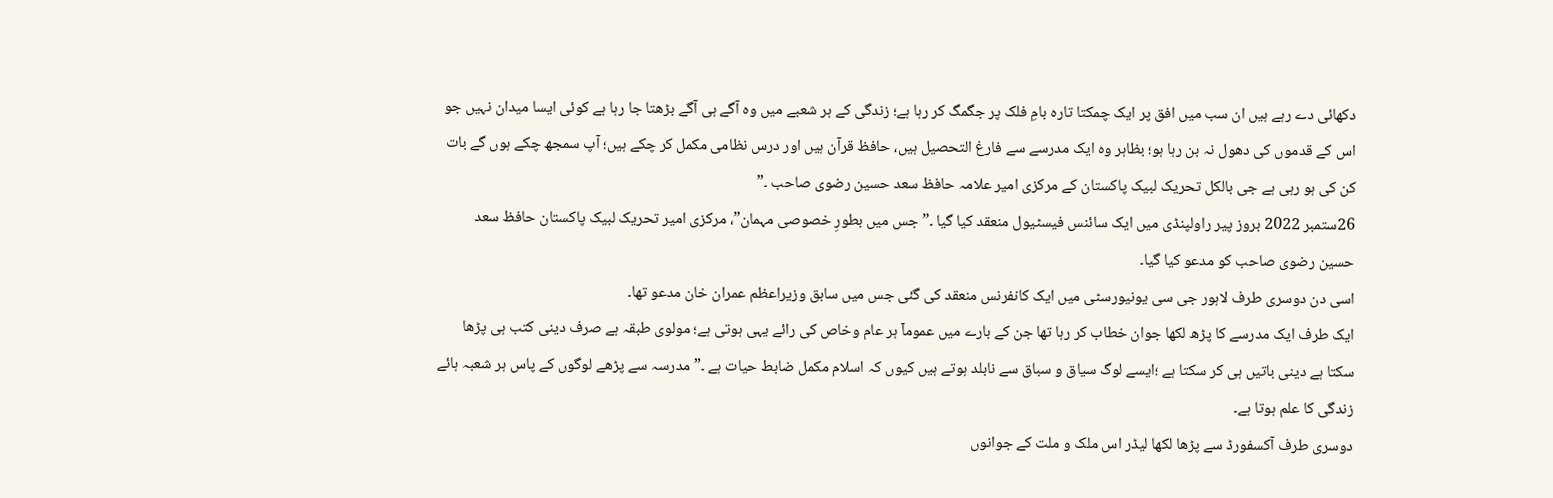دکھائی دے رہے ہیں ان سب میں افق پر ایک چمکتا تارہ بامِ فلک پر جگمگ کر رہا ہے؛ زندگی کے ہر شعبے میں وہ آگے ہی آگے بڑھتا جا رہا ہے کوئی ایسا میدان نہیں جو اس کے قدموں کی دھول نہ بن رہا ہو؛ بظاہر وہ ایک مدرسے سے فارغ التحصیل ہیں، حافظ قرآن ہیں اور درس نظامی مکمل کر چکے ہیں؛ آپ سمجھ چکے ہوں گے بات کن کی ہو رہی ہے جی بالکل تحریک لبیک پاکستان کے مرکزی امیر علامہ حافظ سعد حسین رضوی صاحب ۔”
26ستمبر 2022 بروز پیر راولپنڈی میں ایک سائنس فیسٹیول منعقد کیا گیا ۔” جس میں بطورِ خصوصی مہمان”، مرکزی امیر تحریک لبیک پاکستان حافظ سعد حسین رضوی صاحب کو مدعو کیا گیا۔
اسی دن دوسری طرف لاہور جی سی یونیورسٹی میں ایک کانفرنس منعقد کی گئی جس میں سابق وزیراعظم عمران خان مدعو تھا۔
ایک طرف ایک مدرسے کا پڑھ لکھا جوان خطاب کر رہا تھا جن کے بارے میں عموماٙ ہر عام وخاص کی رائے یہی ہوتی ہے؛ مولوی طبقہ ہے صرف دینی کتب ہی پڑھا سکتا ہے دینی باتیں ہی کر سکتا ہے ؛ایسے لوگ سیاق و سباق سے نابلد ہوتے ہیں کیوں کہ اسلام مکمل ضابط حیات ہے ۔” مدرسہ سے پڑھے لوگوں کے پاس ہر شعبہ ہائے زندگی کا علم ہوتا ہے۔
دوسری طرف آکسفورڈ سے پڑھا لکھا لیڈر اس ملک و ملت کے جوانوں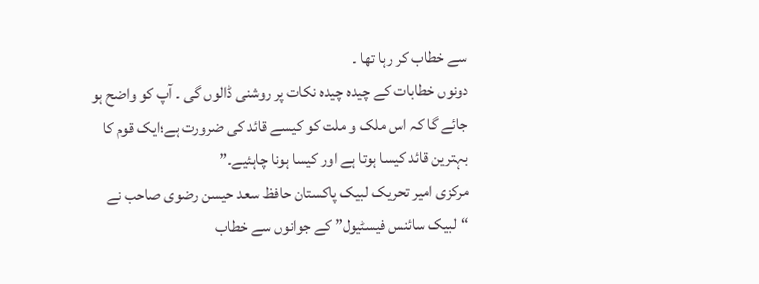سے خطاب کر رہا تھا ۔
دونوں خطابات کے چیدہ چیدہ نکات پر روشنی ڈالوں گی ۔ آپ کو واضح ہو جائے گا کہ اس ملک و ملت کو کیسے قائد کی ضرورت ہے؛ایک قوم کا بہترین قائد کیسا ہوتا ہے اور کیسا ہونا چاہئیے۔”
مرکزی امیر تحریک لبیک پاکستان حافظ سعد حیسن رضوی صاحب نے “لبیک سائنس فیسٹیول” کے جوانوں سے خطاب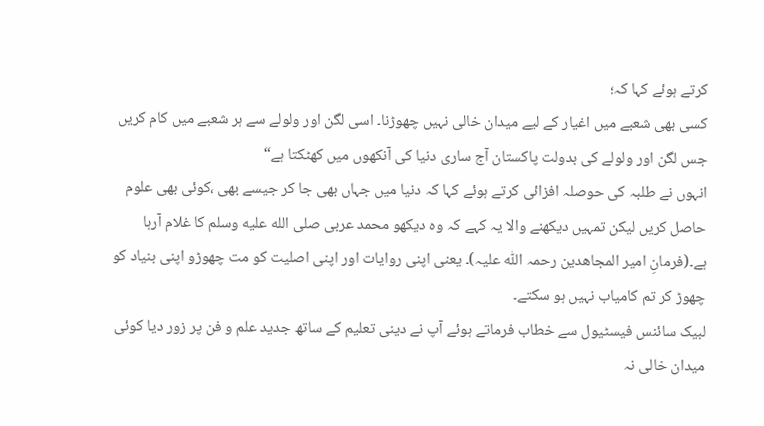کرتے ہوئے کہا کہ؛
کسی بھی شعبے میں اغیار کے لیے میدان خالی نہیں چھوڑنا۔ اسی لگن اور ولولے سے ہر شعبے میں کام کریں جس لگن اور ولولے کی بدولت پاکستان آج ساری دنیا کی آنکھوں میں کھٹکتا ہے“
انہوں نے طلبہ کی حوصلہ افزائی کرتے ہوئے کہا کہ دنیا میں جہاں بھی جا کر جیسے بھی ،کوئی بھی علوم حاصل کریں لیکن تمہیں دیکھنے والا یہ کہے کہ وہ دیکھو محمد عربی صلى الله عليه وسلم کا غلام آرہا ہے۔(فرمانِ امیر المجاھدین رحمہ اللّٰہ علیہ)۔ یعنی اپنی روایات اور اپنی اصلیت کو مت چھوڑو اپنی بنیاد کو چھوڑ کر تم کامیاب نہیں ہو سکتے۔
لبیک سائنس فیسٹیول سے خطاب فرماتے ہوئے آپ نے دینی تعلیم کے ساتھ جدید علم و فن پر زور دیا کوئی میدان خالی نہ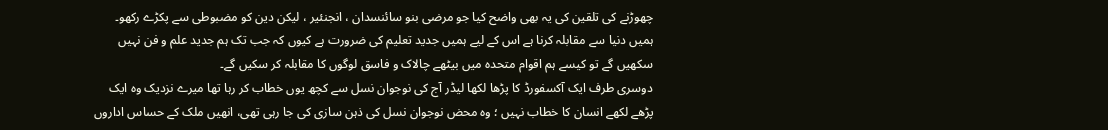چھوڑنے کی تلقین کی یہ بھی واضح کیا جو مرضی بنو سائنسدان ، انجنئیر ، لیکن دین کو مضبوطی سے پکڑے رکھو۔
ہمیں دنیا سے مقابلہ کرنا ہے اس کے لیے ہمیں جدید تعلیم کی ضرورت ہے کیوں کہ جب تک ہم جدید علم و فن نہیں سکھیں گے تو کیسے ہم اقوام متحدہ میں بیٹھے چالاک و فاسق لوگوں کا مقابلہ کر سکیں گے۔
دوسری طرف ایک آکسفورڈ کا پڑھا لکھا لیڈر آج کی نوجوان نسل سے کچھ یوں خطاب کر رہا تھا میرے نزدیک وہ ایک پڑھے لکھے انسان کا خطاب نہیں ؛ وہ محض نوجوان نسل کی ذہن سازی کی جا رہی تھی، انھیں ملک کے حساس اداروں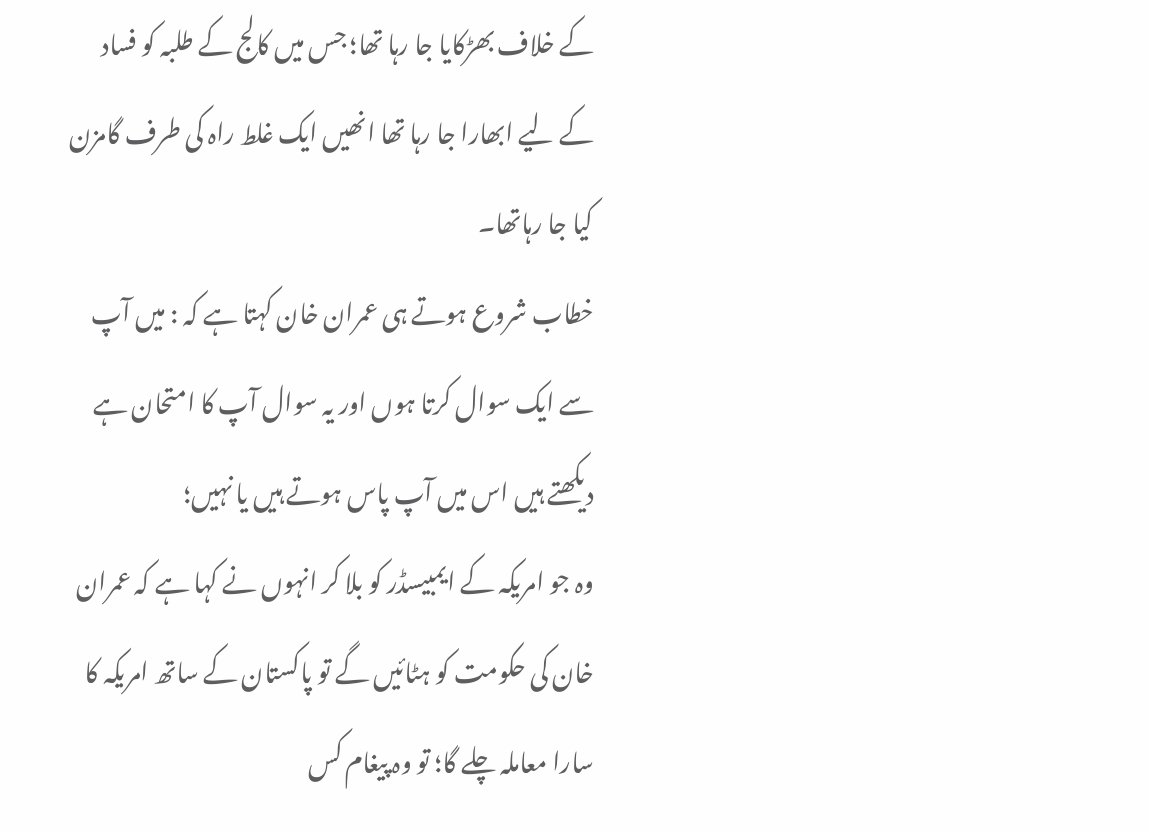کے خلاف بھڑکایا جا رہا تھا؛ جس میں کالج کے طلبہ کو فساد کے لیے ابھارا جا رہا تھا انھیں ایک غلط راہ کی طرف گامزن کیا جا رہاتھا۔
خطاب شروع ہوتے ہی عمران خان کہتا ہے کہ : میں آپ سے ایک سوال کرتا ہوں اور یہ سوال آپ کا امتحان ہے دیکھتے ہیں اس میں آپ پاس ہوتے ہیں یا نہیں؛
وہ جو امریکہ کے ایمبیسڈر کو بلا کر انہوں نے کہا ہے کہ عمران خان کی حکومت کو ہٹائیں گے تو پاکستان کے ساتھ امریکہ کا سارا معاملہ چلے گا؛ تو وہ پیغام کس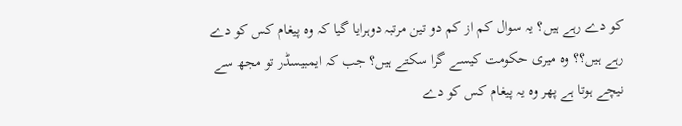کو دے رہے ہیں؟ یہ سوال کم از کم دو تین مرتبہ دوہرایا گیا کہ وہ پیغام کس کو دے رہے ہیں؟؟ وہ میری حکومت کیسے گرا سکتے ہیں؟ جب کہ ایمبیسڈر تو مجھ سے نیچے ہوتا ہے پھر وہ یہ پیغام کس کو دے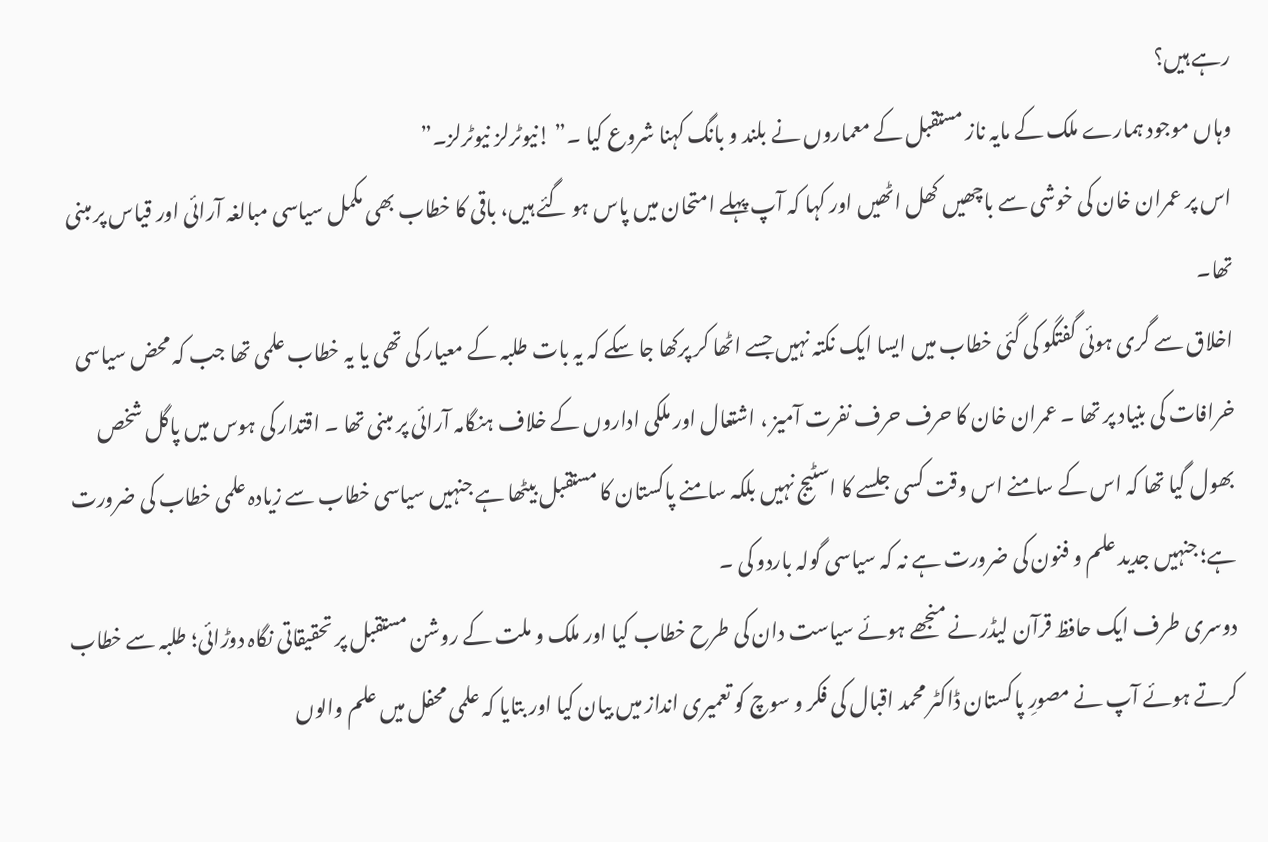رہے ہیں؟
وہاں موجود ہمارے ملک کے مایہ ناز مستقبل کے معماروں نے بلند و بانگ کہنا شروع کیا ۔” !نیوٹرلز نیوٹرلز۔”
اس پر عمران خان کی خوشی سے باچھیں کھل اٹھیں اور کہا کہ آپ پہلے امتحان میں پاس ہو گئے ہیں، باقی کا خطاب بھی مکمل سیاسی مبالغہ آرائی اور قیاس پر مبنی تھا۔
اخلاق سے گری ہوئی گفتگو کی گئی خطاب میں ایسا ایک نکتہ نہیں جسے اٹھا کر پرکھا جا سکے کہ یہ بات طلبہ کے معیار کی تھی یا یہ خطاب علمی تھا جب کہ محض سیاسی خرافات کی بنیاد پر تھا ۔ عمران خان کا حرف حرف نفرت آمیز ، اشتعال اور ملکی اداروں کے خلاف ہنگامہ آرائی پر مبنی تھا ۔ اقتدار کی ہوس میں پاگل شخص بھول گیا تھا کہ اس کے سامنے اس وقت کسی جلسے کا اسٹیج نہیں بلکہ سامنے پاکستان کا مستقبل بیٹھا ہے جنہیں سیاسی خطاب سے زیادہ علمی خطاب کی ضرورت ہے؛ جنہیں جدید علم و فنون کی ضرورت ہے نہ کہ سیاسی گولہ باردو کی ۔
دوسری طرف ایک حافظ قرآن لیڈر نے منجھے ہوئے سیاست دان کی طرح خطاب کیا اور ملک و ملت کے روشن مستقبل پر تحقیقاتی نگاہ دوڑائی؛ طلبہ سے خطاب کرتے ہوئے آپ نے مصورِ پاکستان ڈاکٹر محمد اقبال کی فکر و سوچ کو تعمیری انداز میں بیان کیا اور بتایا کہ علمی محفل میں علم والوں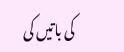کی باتیں کی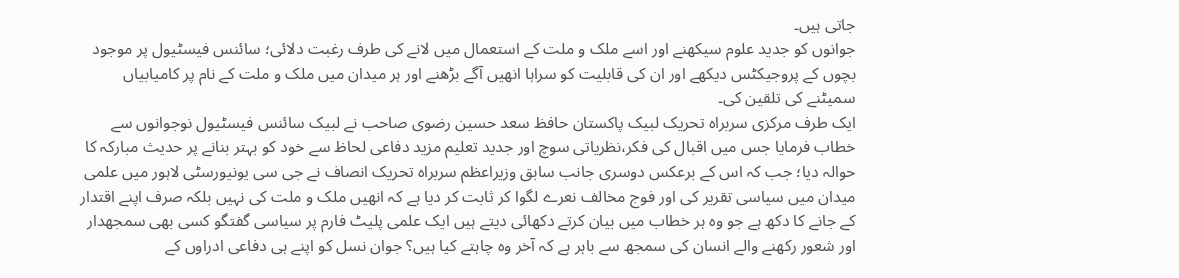جاتی ہیں۔
جوانوں کو جدید علوم سیکھنے اور اسے ملک و ملت کے استعمال میں لانے کی طرف رغبت دلائی؛ سائنس فیسٹیول پر موجود بچوں کے پروجیکٹس دیکھے اور ان کی قابلیت کو سراہا انھیں آگے بڑھنے اور ہر میدان میں ملک و ملت کے نام پر کامیابیاں سمیٹنے کی تلقین کی۔
ایک طرف مرکزی سربراہ تحریک لبیک پاکستان حافظ سعد حسین رضوی صاحب نے لبیک سائنس فیسٹیول نوجوانوں سے خطاب فرمایا جس میں اقبال کی فکر،نظریاتی سوچ اور جدید تعلیم مزید دفاعی لحاظ سے خود کو بہتر بنانے پر حدیث مبارکہ کا حوالہ دیا؛ جب کہ اس کے برعکس دوسری جانب سابق وزیراعظم سربراہ تحریک انصاف نے جی سی یونیورسٹی لاہور میں علمی میدان میں سیاسی تقریر کی اور فوج مخالف نعرے لگوا کر ثابت کر دیا ہے کہ انھیں ملک و ملت کی نہیں بلکہ صرف اپنے اقتدار کے جانے کا دکھ ہے جو وہ ہر خطاب میں بیان کرتے دکھائی دیتے ہیں ایک علمی پلیٹ فارم پر سیاسی گفتگو کسی بھی سمجھدار اور شعور رکھنے والے انسان کی سمجھ سے باہر ہے کہ آخر وہ چاہتے کیا ہیں؟ جوان نسل کو اپنے ہی دفاعی ادراوں کے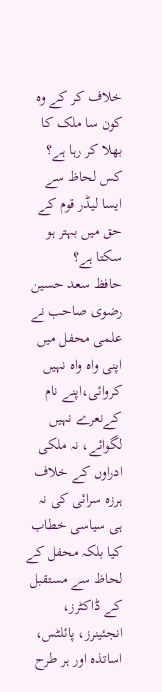خلاف کر کے وہ کون سا ملک کا بھلا کر رہا ہے؟ کس لحاظ سے ایسا لیڈر قوم کے حق میں بہتر ہو سکتا ہے؟
حافظ سعد حسین رضوی صاحب نے علمی محفل میں اپنی واہ واہ نہیں کروائی،اپنے نام کےنعرے نہیں لگوائے، نہ ملکی ادراوں کے خلاف ہرزہ سرائی کی نہ ہی سیاسی خطاب کیا بلکہ محفل کے لحاظ سے مستقبل کے ڈاکٹرز، انجئینرز، پائلٹس، اساتذہ اور ہر طرح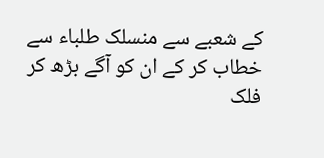کے شعبے سے منسلک طلباء سے خطاب کر کے ان کو آگے بڑھ کر فلک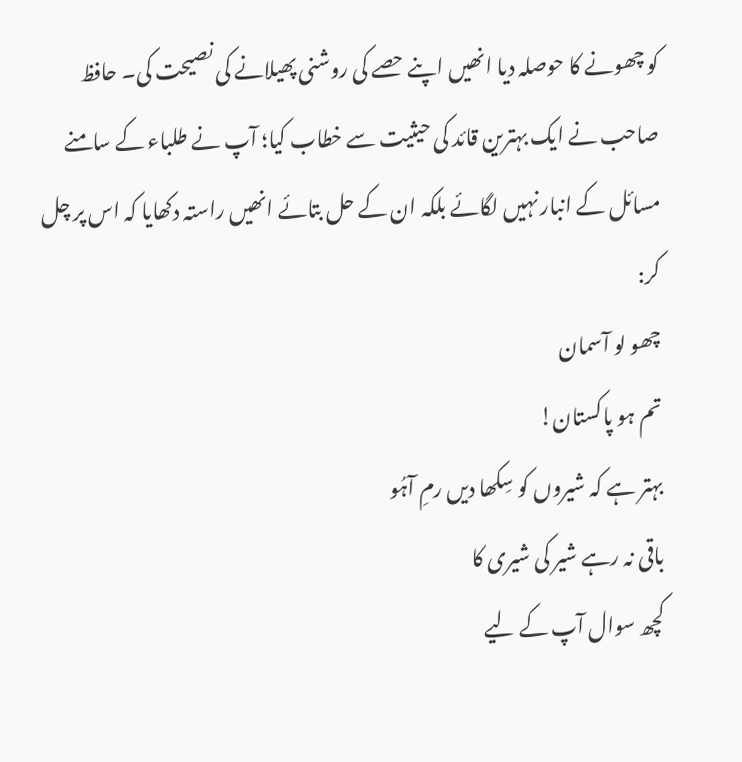کو چھونے کا حوصلہ دیا انھیں اپنے حصے کی روشنی پھیلانے کی نصیحت کی۔ حافظ صاحب نے ایک بہترین قائد کی حیثیت سے خطاب کیا؛ آپ نے طلباء کے سامنے مسائل کے انبار نہیں لگائے بلکہ ان کے حل بتائے انھیں راستہ دکھایا کہ اس پر چل کر:
چھو لو آسمان
تم ہو پاکستان!
بہتر ہے کہ شیروں کو سِکھا دیں رمِ آہُو
باقی نہ رہے شیر کی شیری کا
کچھ سوال آپ کے لیے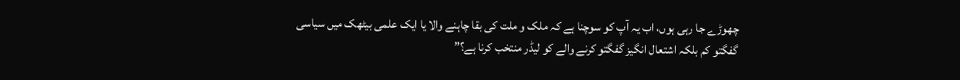چھوڑے جا رہی ہوں، اب یہ آپ کو سوچنا ہے کہ ملک و ملت کی بقا چاہنے والا یا ایک علمی بیٹھک میں سیاسی گفگتو کم بلکہ اشتعال انگیز گفگتو کرنے والے کو لیڈر منتخب کرنا ہے؟”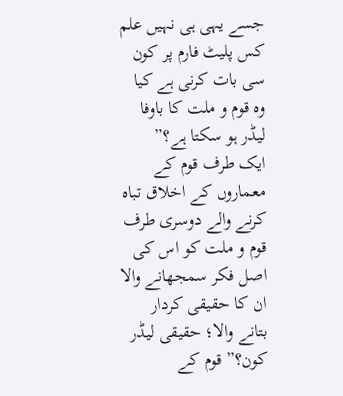جسے یہی ہی نہیں علم کس پلیٹ فارم پر کون سی بات کرنی ہے کیا وہ قوم و ملت کا باوفا لیڈر ہو سکتا ہے؟”
ایک طرف قوم کے معماروں کے اخلاق تباہ کرنے والے دوسری طرف قوم و ملت کو اس کی اصل فکر سمجھانے والا ان کا حقیقی کردار بتانے والا؛ حقیقی لیڈر کون؟” قوم کے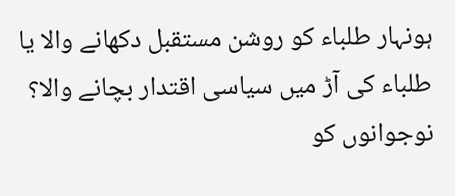ہونہار طلباء کو روشن مستقبل دکھانے والا یا طلباء کی آڑ میں سیاسی اقتدار بچانے والا؟
نوجوانوں کو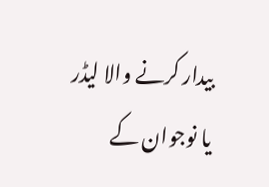بیدار کرنے والا لیڈر یا نوجوان کے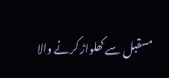مسقبل سے کھلواڑ کرنے والا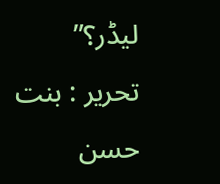لیڈر؟”
تحریر : بنت حسن